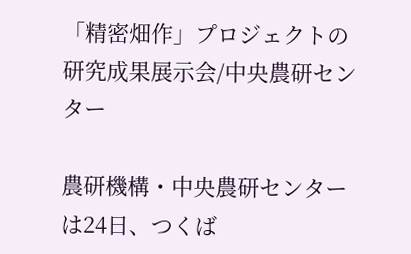「精密畑作」プロジェクトの研究成果展示会/中央農研センター

農研機構・中央農研センターは24日、つくば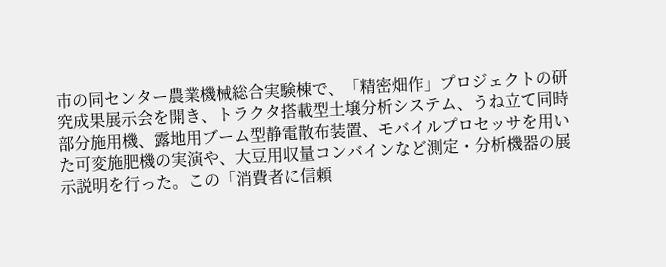市の同センター農業機械総合実験棟で、「精密畑作」プロジェクトの研究成果展示会を開き、トラクタ搭載型土壌分析システム、うね立て同時部分施用機、露地用ブーム型静電散布装置、モバイルプロセッサを用いた可変施肥機の実演や、大豆用収量コンバインなど測定・分析機器の展示説明を行った。この「消費者に信頼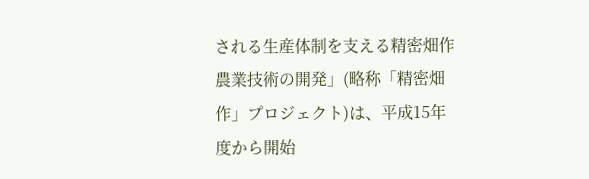される生産体制を支える精密畑作農業技術の開発」(略称「精密畑作」プロジェクト)は、平成15年度から開始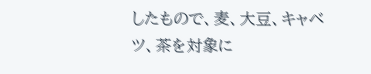したもので、麦、大豆、キャベツ、茶を対象に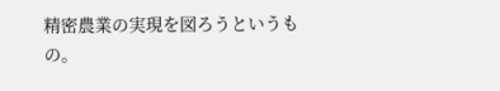精密農業の実現を図ろうというもの。